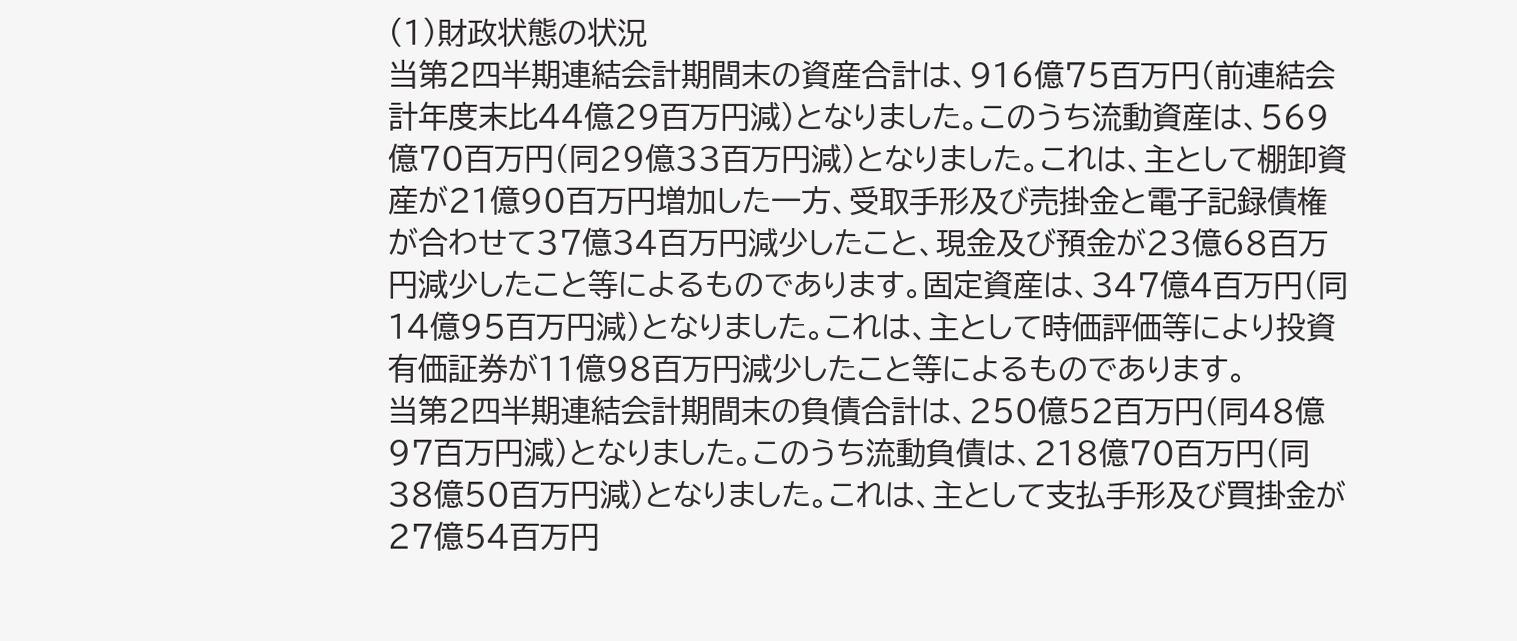(1)財政状態の状況
当第2四半期連結会計期間末の資産合計は、916億75百万円(前連結会計年度末比44億29百万円減)となりました。このうち流動資産は、569億70百万円(同29億33百万円減)となりました。これは、主として棚卸資産が21億90百万円増加した一方、受取手形及び売掛金と電子記録債権が合わせて37億34百万円減少したこと、現金及び預金が23億68百万円減少したこと等によるものであります。固定資産は、347億4百万円(同14億95百万円減)となりました。これは、主として時価評価等により投資有価証券が11億98百万円減少したこと等によるものであります。
当第2四半期連結会計期間末の負債合計は、250億52百万円(同48億97百万円減)となりました。このうち流動負債は、218億70百万円(同38億50百万円減)となりました。これは、主として支払手形及び買掛金が27億54百万円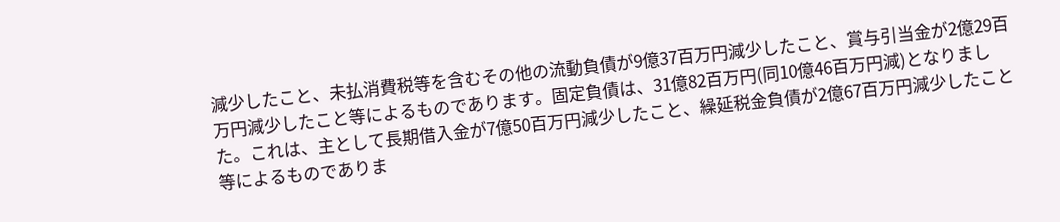減少したこと、未払消費税等を含むその他の流動負債が9億37百万円減少したこと、賞与引当金が2億29百万円減少したこと等によるものであります。固定負債は、31億82百万円(同10億46百万円減)となりました。これは、主として長期借入金が7億50百万円減少したこと、繰延税金負債が2億67百万円減少したこと等によるものでありま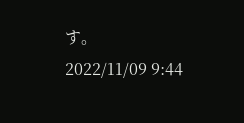す。
2022/11/09 9:44